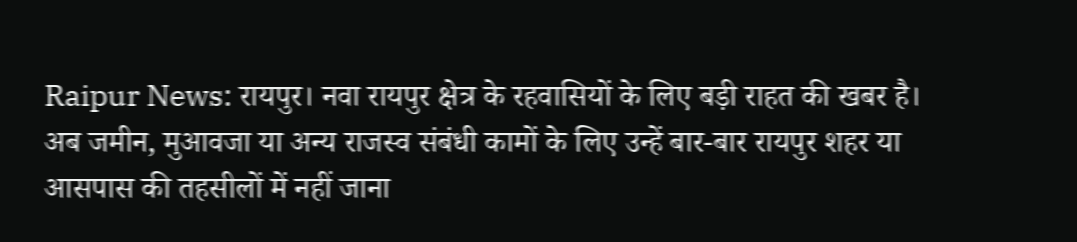Raipur News: रायपुर। नवा रायपुर क्षेत्र के रहवासियों के लिए बड़ी राहत की खबर है। अब जमीन, मुआवजा या अन्य राजस्व संबंधी कामों के लिए उन्हें बार-बार रायपुर शहर या आसपास की तहसीलों में नहीं जाना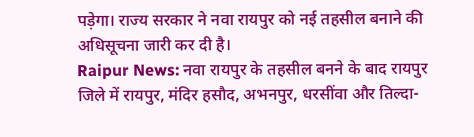पड़ेगा। राज्य सरकार ने नवा रायपुर को नई तहसील बनाने की अधिसूचना जारी कर दी है।
Raipur News: नवा रायपुर के तहसील बनने के बाद रायपुर जिले में रायपुर, मंदिर हसौद, अभनपुर, धरसींवा और तिल्दा-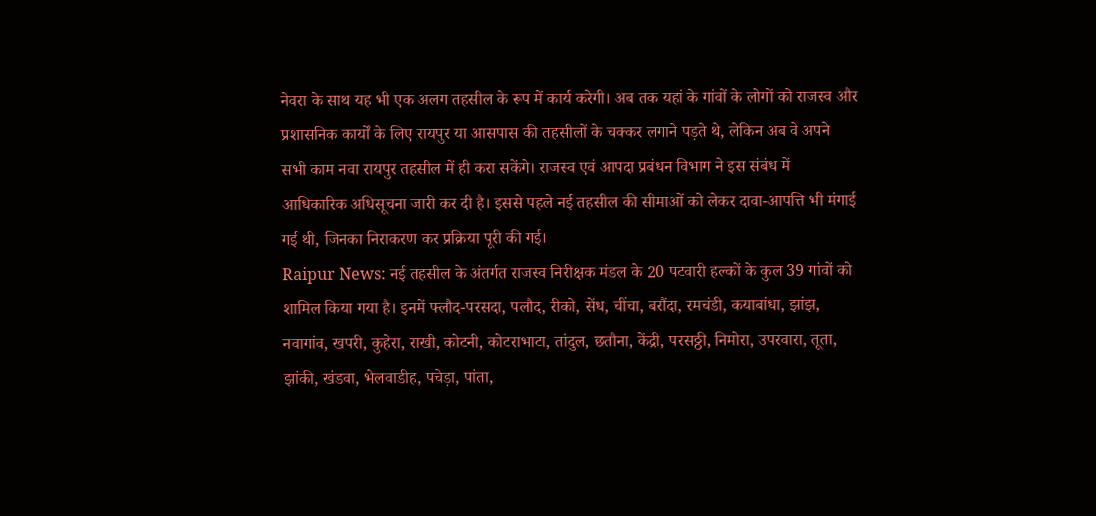नेवरा के साथ यह भी एक अलग तहसील के रूप में कार्य करेगी। अब तक यहां के गांवों के लोगों को राजस्व और प्रशासनिक कार्यों के लिए रायपुर या आसपास की तहसीलों के चक्कर लगाने पड़ते थे, लेकिन अब वे अपने सभी काम नवा रायपुर तहसील में ही करा सकेंगे। राजस्व एवं आपदा प्रबंधन विभाग ने इस संबंध में आधिकारिक अधिसूचना जारी कर दी है। इससे पहले नई तहसील की सीमाओं को लेकर दावा-आपत्ति भी मंगाई गई थी, जिनका निराकरण कर प्रक्रिया पूरी की गई।
Raipur News: नई तहसील के अंतर्गत राजस्व निरीक्षक मंडल के 20 पटवारी हल्कों के कुल 39 गांवों को शामिल किया गया है। इनमें फ्लौद-परसदा, पलौद, रीको, सेंध, चींचा, बरौंदा, रमचंडी, कयाबांधा, झांझ, नवागांव, खपरी, कुहेरा, राखी, कोटनी, कोटराभाटा, तांदुल, छतौना, केंद्री, परसठ्ठी, निमोरा, उपरवारा, तूता, झांकी, खंडवा, भेलवाडीह, पचेड़ा, पांता,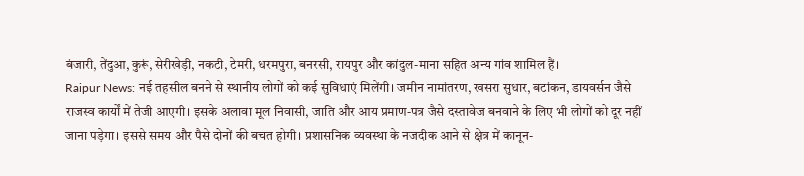बंजारी, तेंदुआ, कुरूं, सेरीखेड़ी, नकटी, टेमरी, धरमपुरा, बनरसी, रायपुर और कांदुल-माना सहित अन्य गांव शामिल हैं।
Raipur News: नई तहसील बनने से स्थानीय लोगों को कई सुविधाएं मिलेंगी। जमीन नामांतरण, खसरा सुधार, बटांकन, डायवर्सन जैसे राजस्व कार्यों में तेजी आएगी। इसके अलावा मूल निवासी, जाति और आय प्रमाण-पत्र जैसे दस्तावेज बनवाने के लिए भी लोगों को दूर नहीं जाना पड़ेगा। इससे समय और पैसे दोनों की बचत होगी। प्रशासनिक व्यवस्था के नजदीक आने से क्षेत्र में कानून-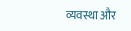व्यवस्था और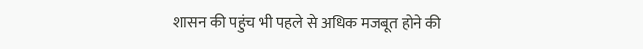शासन की पहुंच भी पहले से अधिक मजबूत होने की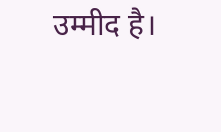उम्मीद है।